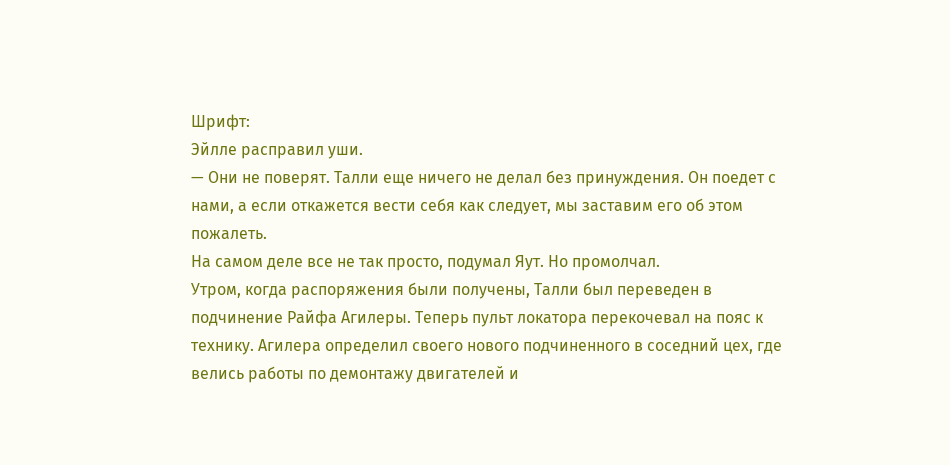Шрифт:
Эйлле расправил уши.
— Они не поверят. Талли еще ничего не делал без принуждения. Он поедет с нами, а если откажется вести себя как следует, мы заставим его об этом пожалеть.
На самом деле все не так просто, подумал Яут. Но промолчал.
Утром, когда распоряжения были получены, Талли был переведен в подчинение Райфа Агилеры. Теперь пульт локатора перекочевал на пояс к технику. Агилера определил своего нового подчиненного в соседний цех, где велись работы по демонтажу двигателей и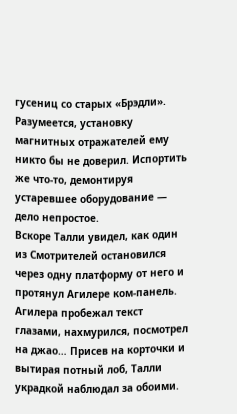гусениц со старых «Брэдли». Разумеется, установку магнитных отражателей ему никто бы не доверил. Испортить же что-то, демонтируя устаревшее оборудование — дело непростое.
Вскоре Талли увидел, как один из Смотрителей остановился через одну платформу от него и протянул Агилере ком-панель. Агилера пробежал текст глазами, нахмурился, посмотрел на джао… Присев на корточки и вытирая потный лоб, Талли украдкой наблюдал за обоими.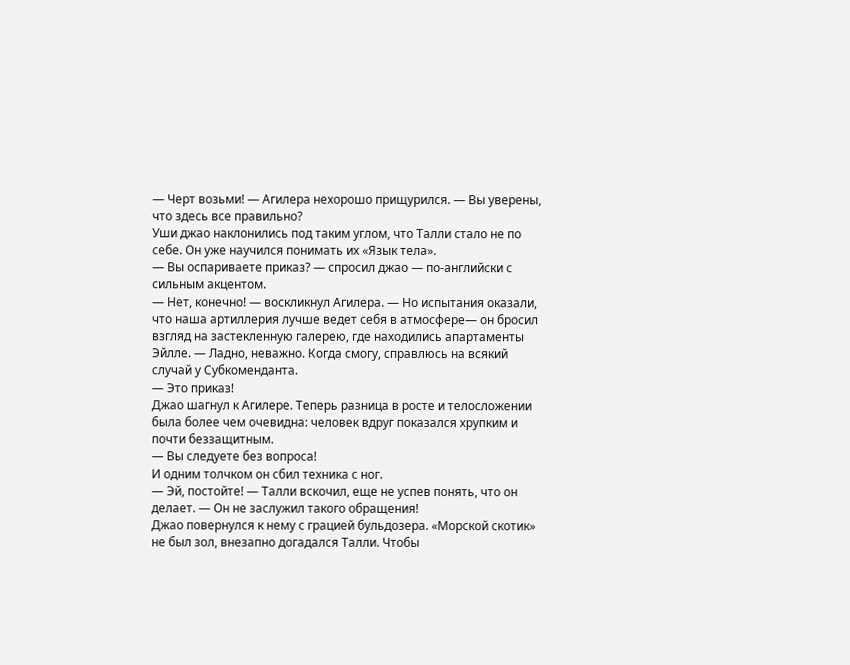— Черт возьми! — Агилера нехорошо прищурился. — Вы уверены, что здесь все правильно?
Уши джао наклонились под таким углом, что Талли стало не по себе. Он уже научился понимать их «Язык тела».
— Вы оспариваете приказ? — спросил джао — по-английски с сильным акцентом.
— Нет, конечно! — воскликнул Агилера. — Но испытания оказали, что наша артиллерия лучше ведет себя в атмосфере— он бросил взгляд на застекленную галерею, где находились апартаменты Эйлле. — Ладно, неважно. Когда смогу, справлюсь на всякий случай у Субкоменданта.
— Это приказ!
Джао шагнул к Агилере. Теперь разница в росте и телосложении была более чем очевидна: человек вдруг показался хрупким и почти беззащитным.
— Вы следуете без вопроса!
И одним толчком он сбил техника с ног.
— Эй, постойте! — Талли вскочил, еще не успев понять, что он делает. — Он не заслужил такого обращения!
Джао повернулся к нему с грацией бульдозера. «Морской скотик» не был зол, внезапно догадался Талли. Чтобы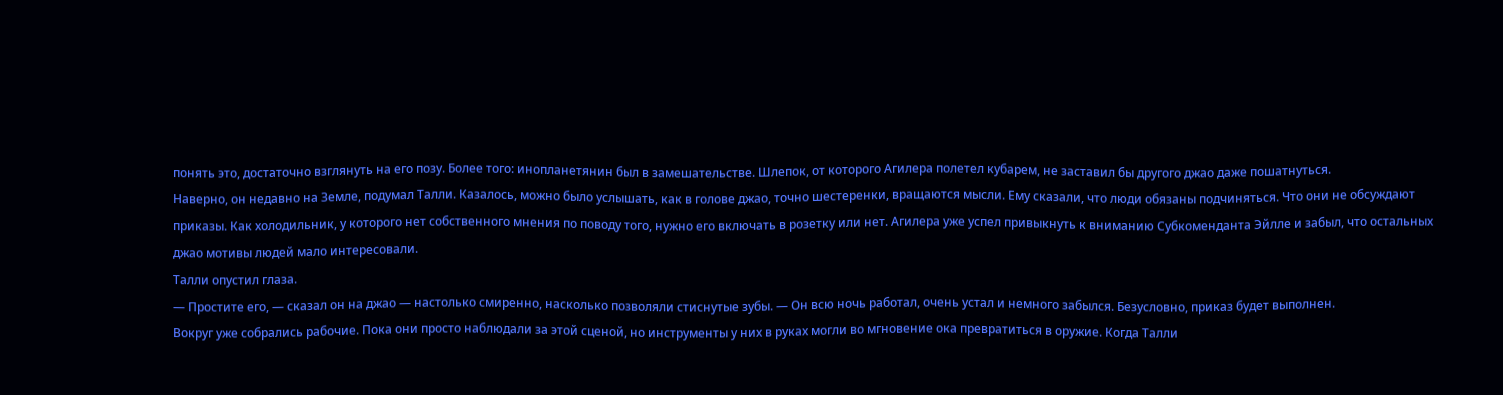понять это, достаточно взглянуть на его позу. Более того: инопланетянин был в замешательстве. Шлепок, от которого Агилера полетел кубарем, не заставил бы другого джао даже пошатнуться.
Наверно, он недавно на Земле, подумал Талли. Казалось, можно было услышать, как в голове джао, точно шестеренки, вращаются мысли. Ему сказали, что люди обязаны подчиняться. Что они не обсуждают приказы. Как холодильник, у которого нет собственного мнения по поводу того, нужно его включать в розетку или нет. Агилера уже успел привыкнуть к вниманию Субкоменданта Эйлле и забыл, что остальных джао мотивы людей мало интересовали.
Талли опустил глаза.
— Простите его, — сказал он на джао — настолько смиренно, насколько позволяли стиснутые зубы. — Он всю ночь работал, очень устал и немного забылся. Безусловно, приказ будет выполнен.
Вокруг уже собрались рабочие. Пока они просто наблюдали за этой сценой, но инструменты у них в руках могли во мгновение ока превратиться в оружие. Когда Талли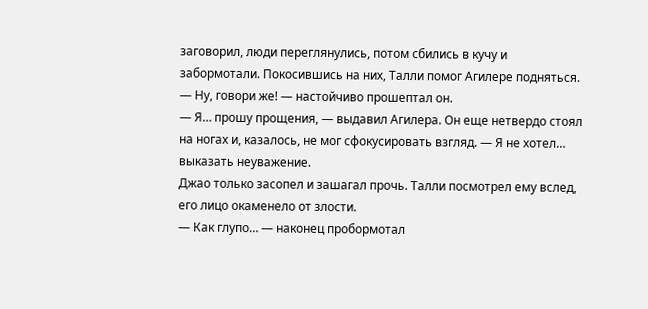заговорил, люди переглянулись, потом сбились в кучу и забормотали. Покосившись на них, Талли помог Агилере подняться.
— Ну, говори же! — настойчиво прошептал он.
— Я… прошу прощения, — выдавил Агилера. Он еще нетвердо стоял на ногах и, казалось, не мог сфокусировать взгляд. — Я не хотел… выказать неуважение.
Джао только засопел и зашагал прочь. Талли посмотрел ему вслед, его лицо окаменело от злости.
— Как глупо… — наконец пробормотал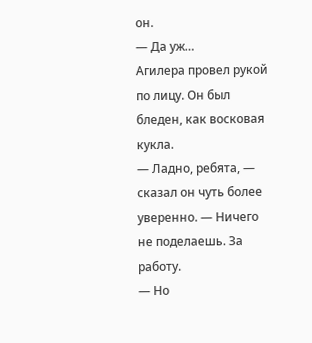он.
— Да уж…
Агилера провел рукой по лицу. Он был бледен, как восковая кукла.
— Ладно, ребята, — сказал он чуть более уверенно. — Ничего не поделаешь. За работу.
— Но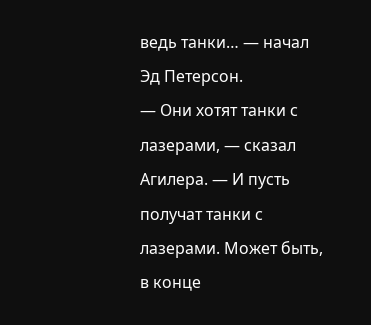ведь танки… — начал Эд Петерсон.
— Они хотят танки с лазерами, — сказал Агилера. — И пусть получат танки с лазерами. Может быть, в конце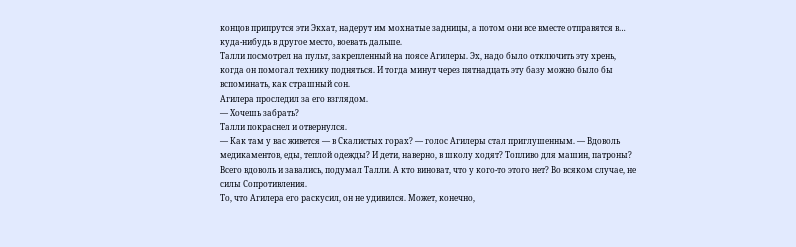концов припрутся эти Экхат, надерут им мохнатые задницы, а потом они все вместе отправятся в… куда-нибудь в другое место, воевать дальше.
Талли посмотрел на пульт, закрепленный на поясе Агилеры. Эх, надо было отключить эту хрень, когда он помогал технику подняться. И тогда минут через пятнадцать эту базу можно было бы вспоминать, как страшный сон.
Агилера проследил за его взглядом.
— Хочешь забрать?
Талли покраснел и отвернулся.
— Как там у вас живется — в Скалистых горах? — голос Агилеры стал приглушенным. — Вдоволь медикаментов, еды, теплой одежды? И дети, наверно, в школу ходят? Топливо для машин, патроны?
Всего вдоволь и завались, подумал Талли. А кто виноват, что у кого-то этого нет? Во всяком случае, не силы Сопротивления.
То, что Агилера его раскусил, он не удивился. Может, конечно,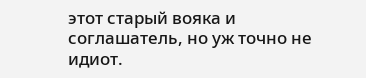этот старый вояка и соглашатель, но уж точно не идиот.